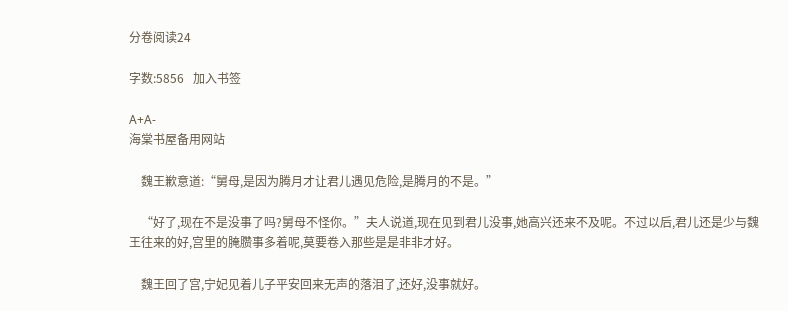分卷阅读24

字数:5856   加入书签

A+A-
海棠书屋备用网站

    魏王歉意道:“舅母,是因为腾月才让君儿遇见危险,是腾月的不是。”

    “好了,现在不是没事了吗?舅母不怪你。”夫人说道,现在见到君儿没事,她高兴还来不及呢。不过以后,君儿还是少与魏王往来的好,宫里的腌臜事多着呢,莫要卷入那些是是非非才好。

    魏王回了宫,宁妃见着儿子平安回来无声的落泪了,还好,没事就好。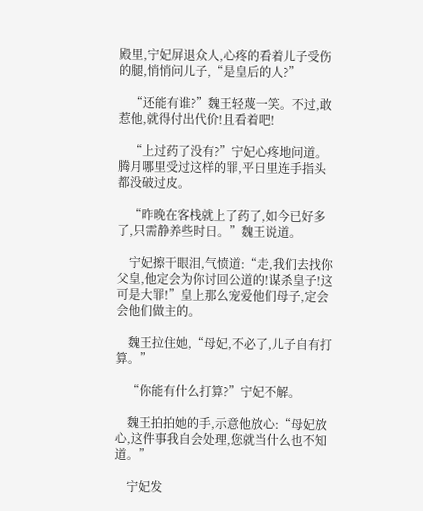殿里,宁妃屏退众人,心疼的看着儿子受伤的腿,悄悄问儿子,“是皇后的人?”

    “还能有谁?”魏王轻蔑一笑。不过,敢惹他,就得付出代价!且看着吧!

    “上过药了没有?”宁妃心疼地问道。腾月哪里受过这样的罪,平日里连手指头都没破过皮。

    “昨晚在客栈就上了药了,如今已好多了,只需静养些时日。”魏王说道。

    宁妃擦干眼泪,气愤道:“走,我们去找你父皇,他定会为你讨回公道的!谋杀皇子!这可是大罪!”皇上那么宠爱他们母子,定会会他们做主的。

    魏王拉住她,“母妃,不必了,儿子自有打算。”

    “你能有什么打算?”宁妃不解。

    魏王拍拍她的手,示意他放心:“母妃放心,这件事我自会处理,您就当什么也不知道。”

    宁妃发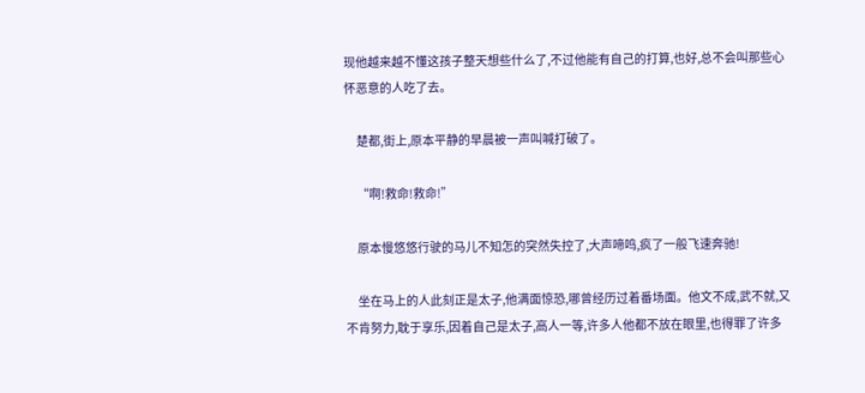现他越来越不懂这孩子整天想些什么了,不过他能有自己的打算,也好,总不会叫那些心怀恶意的人吃了去。

    楚都,街上,原本平静的早晨被一声叫喊打破了。

    “啊!救命!救命!”

    原本慢悠悠行驶的马儿不知怎的突然失控了,大声啼鸣,疯了一般飞速奔驰!

    坐在马上的人此刻正是太子,他满面惊恐,哪曾经历过着番场面。他文不成,武不就,又不肯努力,耽于享乐,因着自己是太子,高人一等,许多人他都不放在眼里,也得罪了许多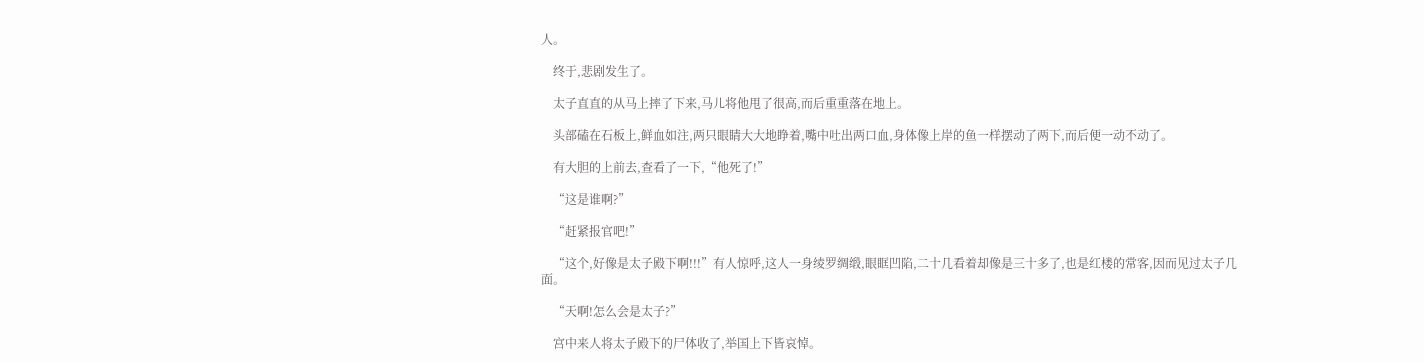人。

    终于,悲剧发生了。

    太子直直的从马上摔了下来,马儿将他甩了很高,而后重重落在地上。

    头部磕在石板上,鲜血如注,两只眼睛大大地睁着,嘴中吐出两口血,身体像上岸的鱼一样摆动了两下,而后便一动不动了。

    有大胆的上前去,查看了一下,“他死了!”

    “这是谁啊?”

    “赶紧报官吧!”

    “这个,好像是太子殿下啊!!!”有人惊呼,这人一身绫罗绸缎,眼眶凹陷,二十几看着却像是三十多了,也是红楼的常客,因而见过太子几面。

    “天啊!怎么会是太子?”

    宫中来人将太子殿下的尸体收了,举国上下皆哀悼。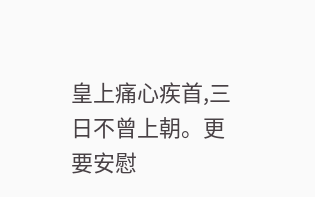皇上痛心疾首,三日不曾上朝。更要安慰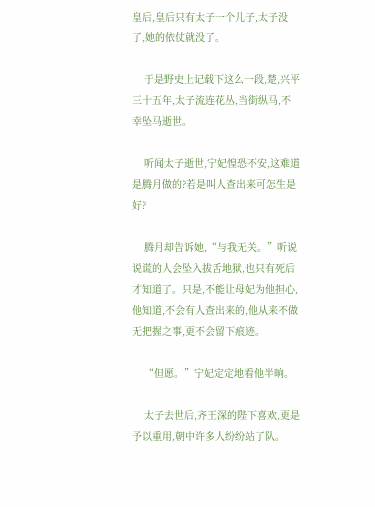皇后,皇后只有太子一个儿子,太子没了,她的依仗就没了。

    于是野史上记载下这么一段,楚,兴平三十五年,太子流连花丛,当街纵马,不幸坠马逝世。

    听闻太子逝世,宁妃惶恐不安,这难道是腾月做的?若是叫人查出来可怎生是好?

    腾月却告诉她,“与我无关。”听说说谎的人会坠入拔舌地狱,也只有死后才知道了。只是,不能让母妃为他担心,他知道,不会有人查出来的,他从来不做无把握之事,更不会留下痕迹。

    “但愿。”宁妃定定地看他半晌。

    太子去世后,齐王深的陛下喜欢,更是予以重用,朝中许多人纷纷站了队。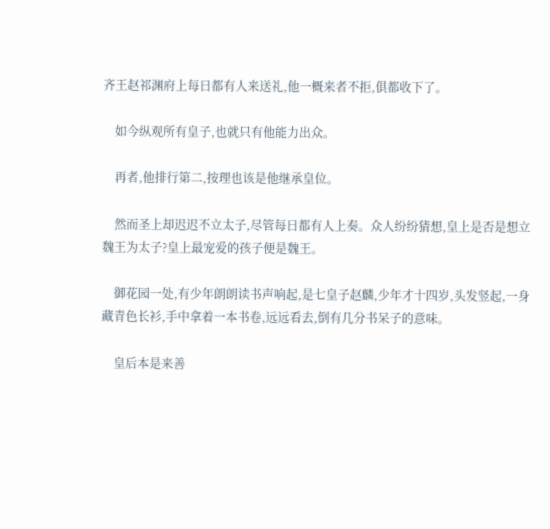齐王赵祁渊府上每日都有人来送礼,他一概来者不拒,俱都收下了。

    如今纵观所有皇子,也就只有他能力出众。

    再者,他排行第二,按理也该是他继承皇位。

    然而圣上却迟迟不立太子,尽管每日都有人上奏。众人纷纷猜想,皇上是否是想立魏王为太子?皇上最宠爱的孩子便是魏王。

    御花园一处,有少年朗朗读书声响起,是七皇子赵麟,少年才十四岁,头发竖起,一身藏青色长衫,手中拿着一本书卷,远远看去,倒有几分书呆子的意味。

    皇后本是来善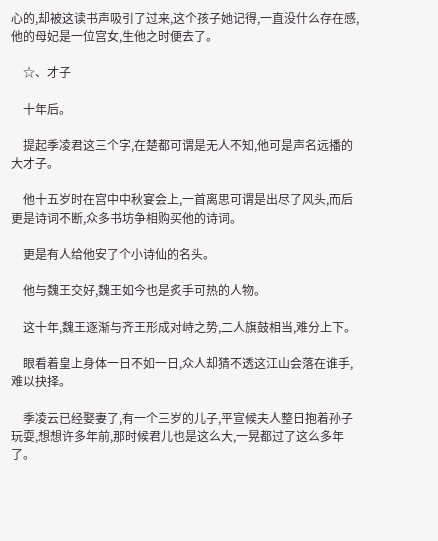心的,却被这读书声吸引了过来,这个孩子她记得,一直没什么存在感,他的母妃是一位宫女,生他之时便去了。

    ☆、才子

    十年后。

    提起季凌君这三个字,在楚都可谓是无人不知,他可是声名远播的大才子。

    他十五岁时在宫中中秋宴会上,一首离思可谓是出尽了风头,而后更是诗词不断,众多书坊争相购买他的诗词。

    更是有人给他安了个小诗仙的名头。

    他与魏王交好,魏王如今也是炙手可热的人物。

    这十年,魏王逐渐与齐王形成对峙之势,二人旗鼓相当,难分上下。

    眼看着皇上身体一日不如一日,众人却猜不透这江山会落在谁手,难以抉择。

    季凌云已经娶妻了,有一个三岁的儿子,平宣候夫人整日抱着孙子玩耍,想想许多年前,那时候君儿也是这么大,一晃都过了这么多年了。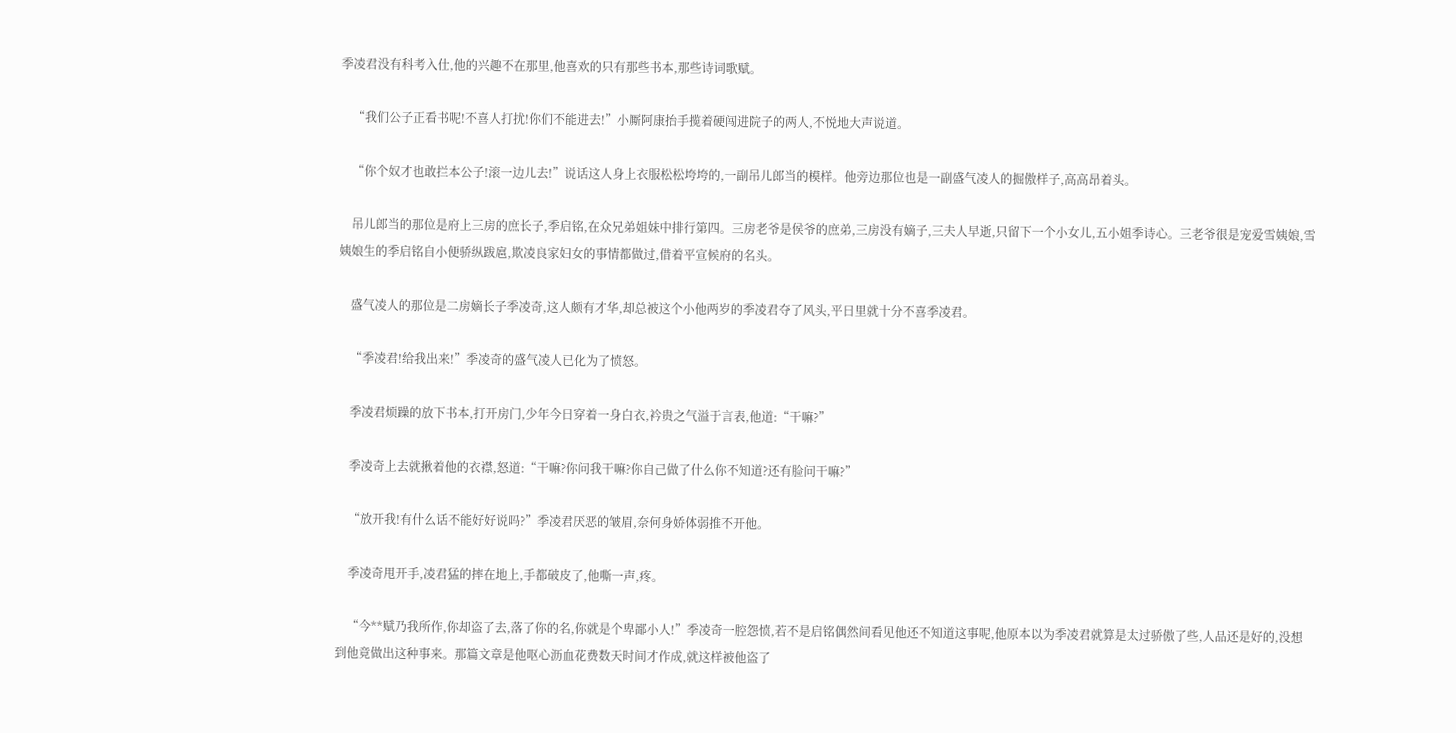季凌君没有科考入仕,他的兴趣不在那里,他喜欢的只有那些书本,那些诗词歌赋。

    “我们公子正看书呢!不喜人打扰!你们不能进去!”小厮阿康抬手揽着硬闯进院子的两人,不悦地大声说道。

    “你个奴才也敢拦本公子!滚一边儿去!”说话这人身上衣服松松垮垮的,一副吊儿郎当的模样。他旁边那位也是一副盛气凌人的掘傲样子,高高昂着头。

    吊儿郎当的那位是府上三房的庶长子,季启铭,在众兄弟姐妹中排行第四。三房老爷是侯爷的庶弟,三房没有嫡子,三夫人早逝,只留下一个小女儿,五小姐季诗心。三老爷很是宠爱雪姨娘,雪姨娘生的季启铭自小便骄纵跋扈,欺凌良家妇女的事情都做过,借着平宣候府的名头。

    盛气凌人的那位是二房嫡长子季凌奇,这人颇有才华,却总被这个小他两岁的季凌君夺了风头,平日里就十分不喜季凌君。

    “季凌君!给我出来!”季凌奇的盛气凌人已化为了愤怒。

    季凌君烦躁的放下书本,打开房门,少年今日穿着一身白衣,衿贵之气溢于言表,他道:“干嘛?”

    季凌奇上去就揪着他的衣襟,怒道:“干嘛?你问我干嘛?你自己做了什么你不知道?还有脸问干嘛?”

    “放开我!有什么话不能好好说吗?”季凌君厌恶的皱眉,奈何身娇体弱推不开他。

    季凌奇甩开手,凌君猛的摔在地上,手都破皮了,他嘶一声,疼。

    “今**赋乃我所作,你却盗了去,落了你的名,你就是个卑鄙小人!”季凌奇一腔怨愤,若不是启铭偶然间看见他还不知道这事呢,他原本以为季凌君就算是太过骄傲了些,人品还是好的,没想到他竟做出这种事来。那篇文章是他呕心沥血花费数天时间才作成,就这样被他盗了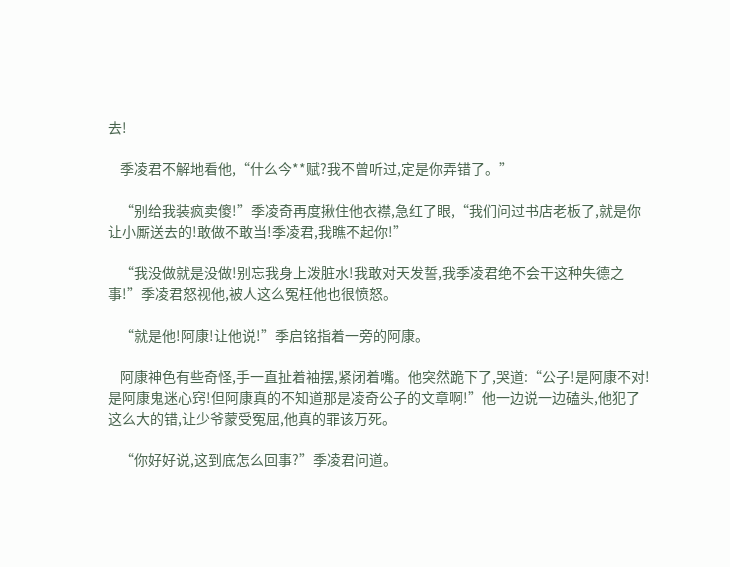去!

    季凌君不解地看他,“什么今**赋?我不曾听过,定是你弄错了。”

    “别给我装疯卖傻!”季凌奇再度揪住他衣襟,急红了眼,“我们问过书店老板了,就是你让小厮送去的!敢做不敢当!季凌君,我瞧不起你!”

    “我没做就是没做!别忘我身上泼脏水!我敢对天发誓,我季凌君绝不会干这种失德之事!”季凌君怒视他,被人这么冤枉他也很愤怒。

    “就是他!阿康!让他说!”季启铭指着一旁的阿康。

    阿康神色有些奇怪,手一直扯着袖摆,紧闭着嘴。他突然跪下了,哭道:“公子!是阿康不对!是阿康鬼迷心窍!但阿康真的不知道那是凌奇公子的文章啊!”他一边说一边磕头,他犯了这么大的错,让少爷蒙受冤屈,他真的罪该万死。

    “你好好说,这到底怎么回事?”季凌君问道。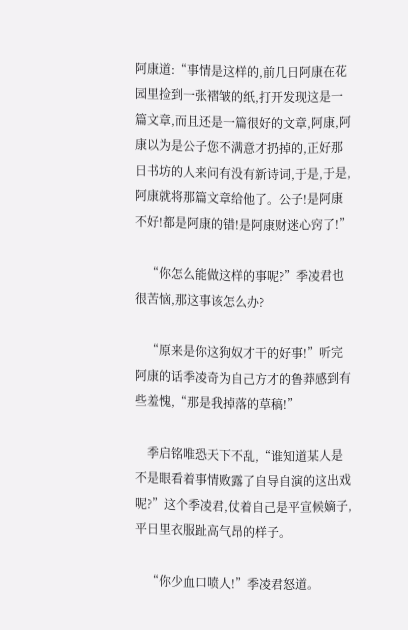阿康道:“事情是这样的,前几日阿康在花园里捡到一张褶皱的纸,打开发现这是一篇文章,而且还是一篇很好的文章,阿康,阿康以为是公子您不满意才扔掉的,正好那日书坊的人来问有没有新诗词,于是,于是,阿康就将那篇文章给他了。公子!是阿康不好!都是阿康的错!是阿康财迷心窍了!”

    “你怎么能做这样的事呢?”季凌君也很苦恼,那这事该怎么办?

    “原来是你这狗奴才干的好事!”听完阿康的话季凌奇为自己方才的鲁莽感到有些羞愧,“那是我掉落的草稿!”

    季启铭唯恐天下不乱,“谁知道某人是不是眼看着事情败露了自导自演的这出戏呢?”这个季凌君,仗着自己是平宣候嫡子,平日里衣服趾高气昂的样子。

    “你少血口喷人!”季凌君怒道。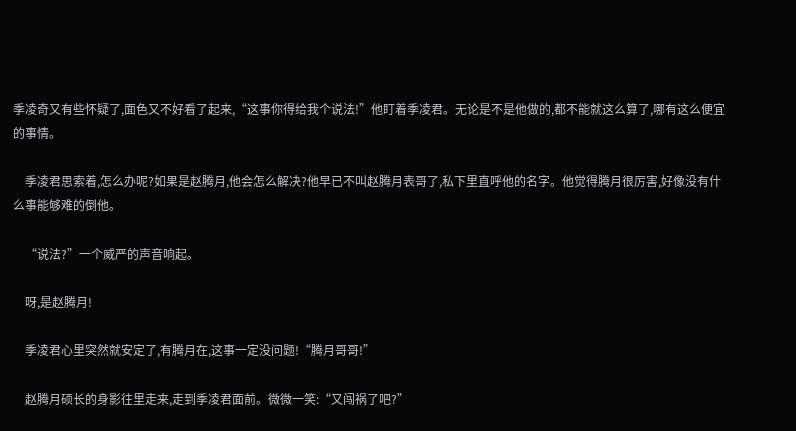季凌奇又有些怀疑了,面色又不好看了起来,“这事你得给我个说法!”他盯着季凌君。无论是不是他做的,都不能就这么算了,哪有这么便宜的事情。

    季凌君思索着,怎么办呢?如果是赵腾月,他会怎么解决?他早已不叫赵腾月表哥了,私下里直呼他的名字。他觉得腾月很厉害,好像没有什么事能够难的倒他。

    “说法?”一个威严的声音响起。

    呀,是赵腾月!

    季凌君心里突然就安定了,有腾月在,这事一定没问题!“腾月哥哥!”

    赵腾月硕长的身影往里走来,走到季凌君面前。微微一笑:“又闯祸了吧?”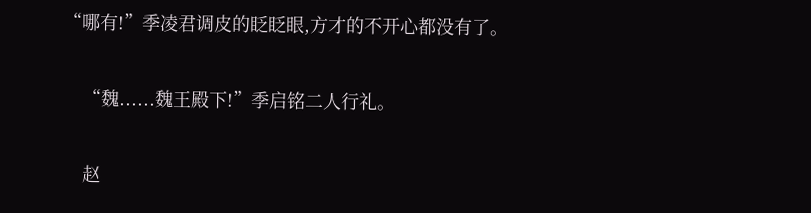“哪有!”季凌君调皮的眨眨眼,方才的不开心都没有了。

    “魏......魏王殿下!”季启铭二人行礼。

    赵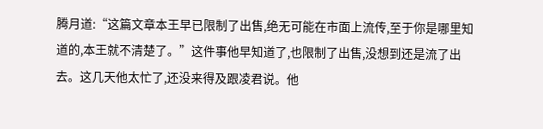腾月道:“这篇文章本王早已限制了出售,绝无可能在市面上流传,至于你是哪里知道的,本王就不清楚了。”这件事他早知道了,也限制了出售,没想到还是流了出去。这几天他太忙了,还没来得及跟凌君说。他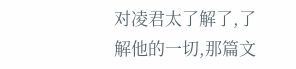对凌君太了解了,了解他的一切,那篇文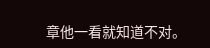章他一看就知道不对。